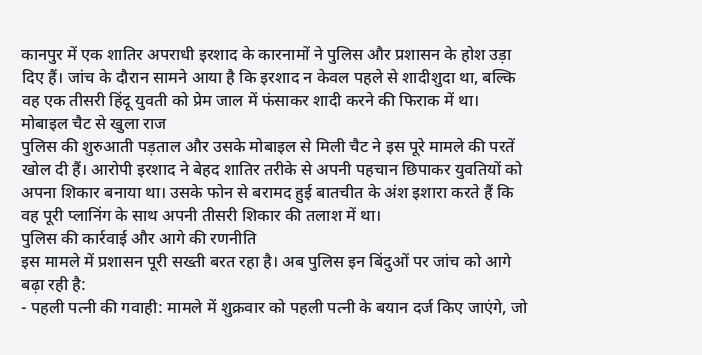कानपुर में एक शातिर अपराधी इरशाद के कारनामों ने पुलिस और प्रशासन के होश उड़ा दिए हैं। जांच के दौरान सामने आया है कि इरशाद न केवल पहले से शादीशुदा था, बल्कि वह एक तीसरी हिंदू युवती को प्रेम जाल में फंसाकर शादी करने की फिराक में था।
मोबाइल चैट से खुला राज
पुलिस की शुरुआती पड़ताल और उसके मोबाइल से मिली चैट ने इस पूरे मामले की परतें खोल दी हैं। आरोपी इरशाद ने बेहद शातिर तरीके से अपनी पहचान छिपाकर युवतियों को अपना शिकार बनाया था। उसके फोन से बरामद हुई बातचीत के अंश इशारा करते हैं कि वह पूरी प्लानिंग के साथ अपनी तीसरी शिकार की तलाश में था।
पुलिस की कार्रवाई और आगे की रणनीति
इस मामले में प्रशासन पूरी सख्ती बरत रहा है। अब पुलिस इन बिंदुओं पर जांच को आगे बढ़ा रही है:
- पहली पत्नी की गवाही: मामले में शुक्रवार को पहली पत्नी के बयान दर्ज किए जाएंगे, जो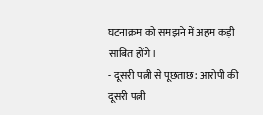घटनाक्रम को समझने में अहम कड़ी साबित होंगे।
- दूसरी पत्नी से पूछताछ: आरोपी की दूसरी पत्नी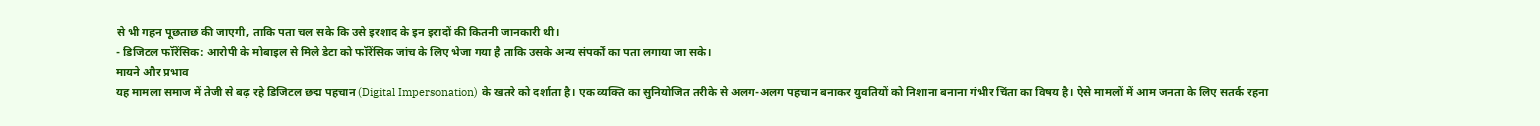से भी गहन पूछताछ की जाएगी, ताकि पता चल सके कि उसे इरशाद के इन इरादों की कितनी जानकारी थी।
- डिजिटल फॉरेंसिक: आरोपी के मोबाइल से मिले डेटा को फॉरेंसिक जांच के लिए भेजा गया है ताकि उसके अन्य संपर्कों का पता लगाया जा सके।
मायने और प्रभाव
यह मामला समाज में तेजी से बढ़ रहे डिजिटल छद्म पहचान (Digital Impersonation) के खतरे को दर्शाता है। एक व्यक्ति का सुनियोजित तरीके से अलग-अलग पहचान बनाकर युवतियों को निशाना बनाना गंभीर चिंता का विषय है। ऐसे मामलों में आम जनता के लिए सतर्क रहना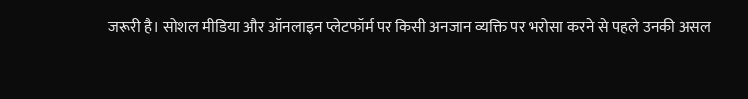जरूरी है। सोशल मीडिया और ऑनलाइन प्लेटफॉर्म पर किसी अनजान व्यक्ति पर भरोसा करने से पहले उनकी असल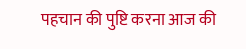पहचान की पुष्टि करना आज की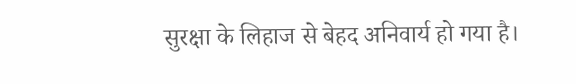सुरक्षा के लिहाज से बेहद अनिवार्य हो गया है।